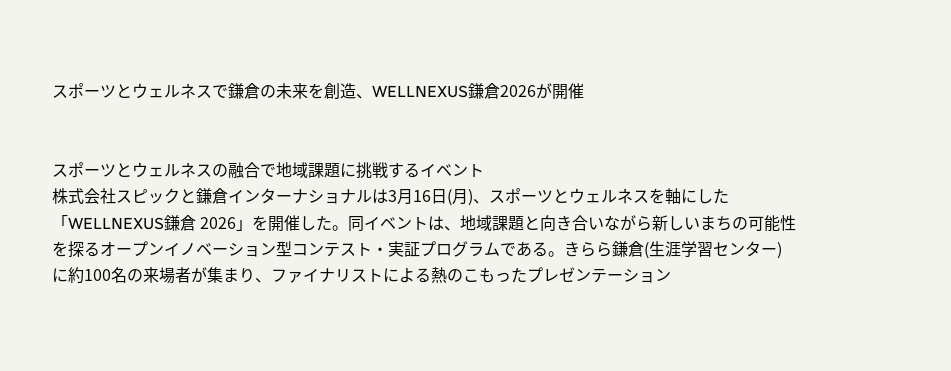スポーツとウェルネスで鎌倉の未来を創造、WELLNEXUS鎌倉2026が開催


スポーツとウェルネスの融合で地域課題に挑戦するイベント
株式会社スピックと鎌倉インターナショナルは3月16日(月)、スポーツとウェルネスを軸にした「WELLNEXUS鎌倉 2026」を開催した。同イベントは、地域課題と向き合いながら新しいまちの可能性を探るオープンイノベーション型コンテスト・実証プログラムである。きらら鎌倉(生涯学習センター)に約100名の来場者が集まり、ファイナリストによる熱のこもったプレゼンテーション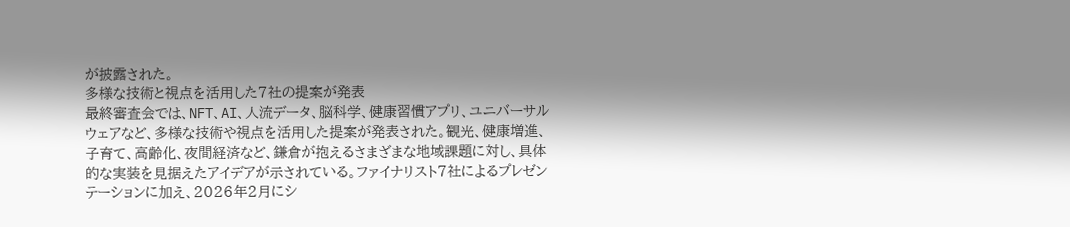が披露された。
多様な技術と視点を活用した7社の提案が発表
最終審査会では、NFT、AI、人流データ、脳科学、健康習慣アプリ、ユニバーサルウェアなど、多様な技術や視点を活用した提案が発表された。観光、健康増進、子育て、高齢化、夜間経済など、鎌倉が抱えるさまざまな地域課題に対し、具体的な実装を見据えたアイデアが示されている。ファイナリスト7社によるプレゼンテーションに加え、2026年2月にシ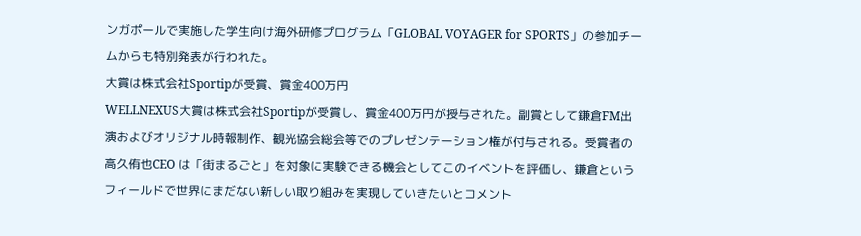ンガポールで実施した学生向け海外研修プログラム「GLOBAL VOYAGER for SPORTS」の参加チームからも特別発表が行われた。
大賞は株式会社Sportipが受賞、賞金400万円
WELLNEXUS大賞は株式会社Sportipが受賞し、賞金400万円が授与された。副賞として鎌倉FM出演およびオリジナル時報制作、観光協会総会等でのプレゼンテーション権が付与される。受賞者の高久侑也CEO は「街まるごと」を対象に実験できる機会としてこのイベントを評価し、鎌倉というフィールドで世界にまだない新しい取り組みを実現していきたいとコメント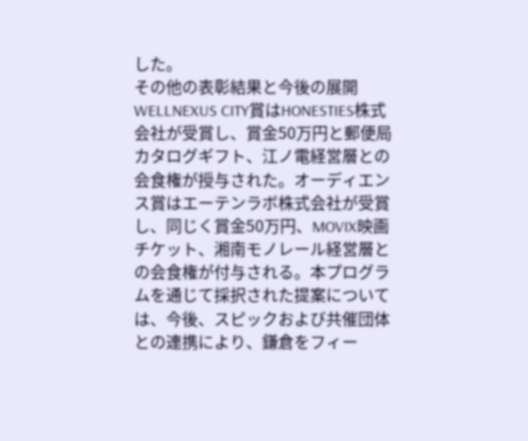した。
その他の表彰結果と今後の展開
WELLNEXUS CITY賞はHONESTIES株式会社が受賞し、賞金50万円と郵便局カタログギフト、江ノ電経営層との会食権が授与された。オーディエンス賞はエーテンラボ株式会社が受賞し、同じく賞金50万円、MOVIX映画チケット、湘南モノレール経営層との会食権が付与される。本プログラムを通じて採択された提案については、今後、スピックおよび共催団体との連携により、鎌倉をフィー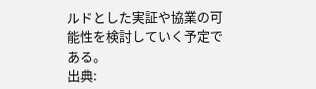ルドとした実証や協業の可能性を検討していく予定である。
出典: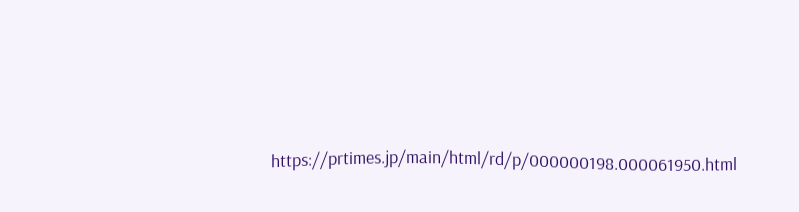https://prtimes.jp/main/html/rd/p/000000198.000061950.html